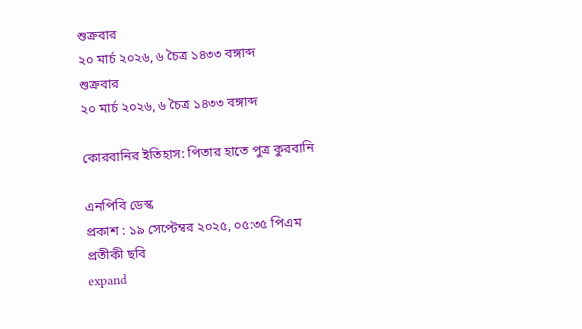শুক্রবার
২০ মার্চ ২০২৬, ৬ চৈত্র ১৪৩৩ বঙ্গাব্দ
শুক্রবার
২০ মার্চ ২০২৬, ৬ চৈত্র ১৪৩৩ বঙ্গাব্দ

কোরবানির ইতিহাস: পিতার হাতে পুত্র কুরবানি

এনপিবি ডেস্ক
প্রকাশ : ১৯ সেপ্টেম্বর ২০২৫, ০৫:৩৫ পিএম
প্রতীকী ছবি
expand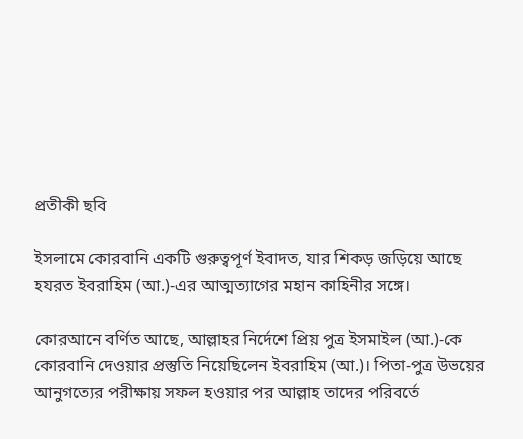প্রতীকী ছবি

ইসলামে কোরবানি একটি গুরুত্বপূর্ণ ইবাদত, যার শিকড় জড়িয়ে আছে হযরত ইবরাহিম (আ.)-এর আত্মত্যাগের মহান কাহিনীর সঙ্গে।

কোরআনে বর্ণিত আছে, আল্লাহর নির্দেশে প্রিয় পুত্র ইসমাইল (আ.)-কে কোরবানি দেওয়ার প্রস্তুতি নিয়েছিলেন ইবরাহিম (আ.)। পিতা-পুত্র উভয়ের আনুগত্যের পরীক্ষায় সফল হওয়ার পর আল্লাহ তাদের পরিবর্তে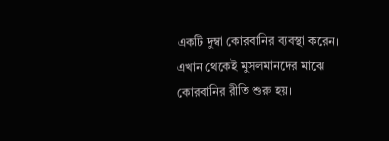একটি দুম্বা কোরবানির ব্যবস্থা করেন। এখান থেকেই মুসলমানদের মাঝে কোরবানির রীতি শুরু হয়।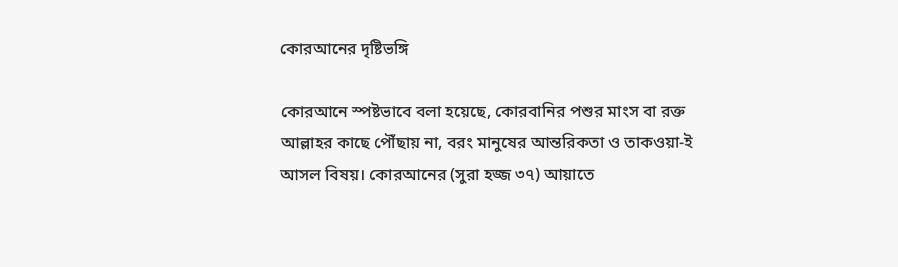কোরআনের দৃষ্টিভঙ্গি

কোরআনে স্পষ্টভাবে বলা হয়েছে, কোরবানির পশুর মাংস বা রক্ত আল্লাহর কাছে পৌঁছায় না, বরং মানুষের আন্তরিকতা ও তাকওয়া-ই আসল বিষয়। কোরআনের (সুরা হজ্জ ৩৭) আয়াতে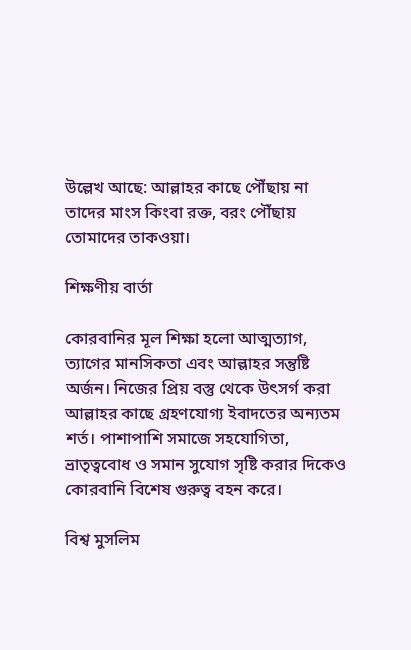উল্লেখ আছে: আল্লাহর কাছে পৌঁছায় না তাদের মাংস কিংবা রক্ত, বরং পৌঁছায় তোমাদের তাকওয়া।

শিক্ষণীয় বার্তা

কোরবানির মূল শিক্ষা হলো আত্মত্যাগ, ত্যাগের মানসিকতা এবং আল্লাহর সন্তুষ্টি অর্জন। নিজের প্রিয় বস্তু থেকে উৎসর্গ করা আল্লাহর কাছে গ্রহণযোগ্য ইবাদতের অন্যতম শর্ত। পাশাপাশি সমাজে সহযোগিতা, ভ্রাতৃত্ববোধ ও সমান সুযোগ সৃষ্টি করার দিকেও কোরবানি বিশেষ গুরুত্ব বহন করে।

বিশ্ব মুসলিম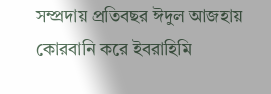সম্প্রদায় প্রতিবছর ঈদুল আজহায় কোরবানি করে ইবরাহিমি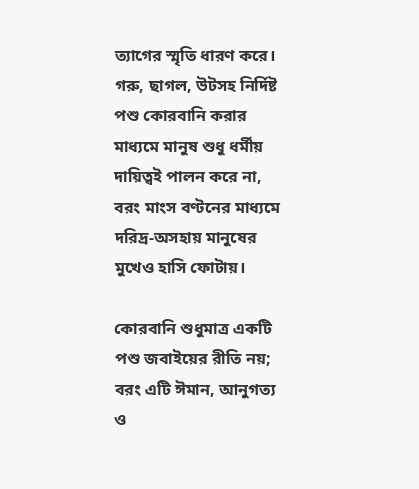ত্যাগের স্মৃতি ধারণ করে। গরু, ছাগল, উটসহ নির্দিষ্ট পশু কোরবানি করার মাধ্যমে মানুষ শুধু ধর্মীয় দায়িত্বই পালন করে না, বরং মাংস বণ্টনের মাধ্যমে দরিদ্র-অসহায় মানুষের মুখেও হাসি ফোটায়।

কোরবানি শুধুমাত্র একটি পশু জবাইয়ের রীতি নয়; বরং এটি ঈমান, আনুগত্য ও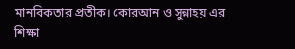মানবিকতার প্রতীক। কোরআন ও সুন্নাহয় এর শিক্ষা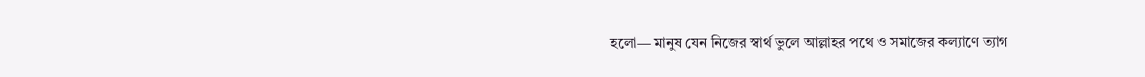হলো— মানুষ যেন নিজের স্বার্থ ভুলে আল্লাহর পথে ও সমাজের কল্যাণে ত্যাগ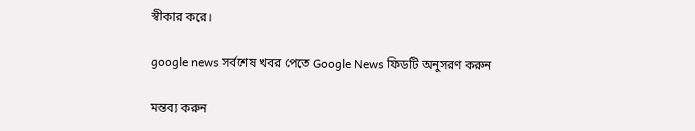স্বীকার করে।

google news সর্বশেষ খবর পেতে Google News ফিডটি অনুসরণ করুন

মন্তব্য করুন